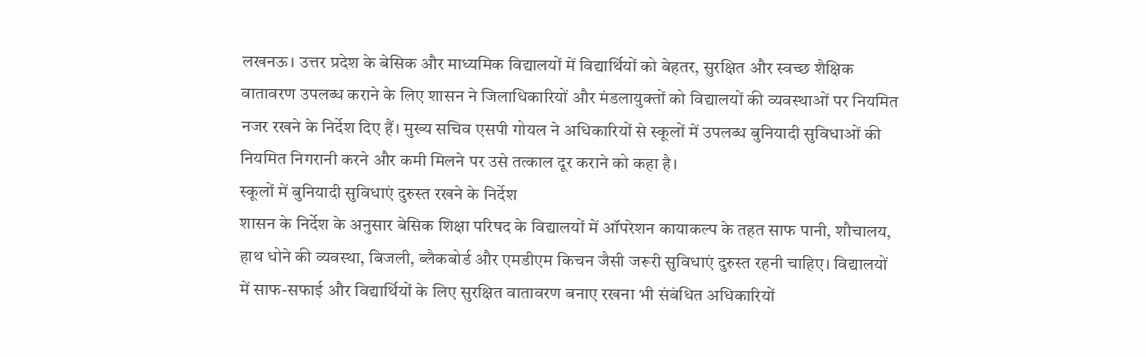लखनऊ। उत्तर प्रदेश के बेसिक और माध्यमिक विद्यालयों में विद्यार्थियों को बेहतर, सुरक्षित और स्वच्छ शैक्षिक वातावरण उपलब्ध कराने के लिए शासन ने जिलाधिकारियों और मंडलायुक्तों को विद्यालयों की व्यवस्थाओं पर नियमित नजर रखने के निर्देश दिए हैं। मुख्य सचिव एसपी गोयल ने अधिकारियों से स्कूलों में उपलब्ध बुनियादी सुविधाओं की नियमित निगरानी करने और कमी मिलने पर उसे तत्काल दूर कराने को कहा है।
स्कूलों में बुनियादी सुविधाएं दुरुस्त रखने के निर्देश
शासन के निर्देश के अनुसार बेसिक शिक्षा परिषद के विद्यालयों में ऑपरेशन कायाकल्प के तहत साफ पानी, शौचालय, हाथ धोने की व्यवस्था, बिजली, ब्लैकबोर्ड और एमडीएम किचन जैसी जरूरी सुविधाएं दुरुस्त रहनी चाहिए। विद्यालयों में साफ-सफाई और विद्यार्थियों के लिए सुरक्षित वातावरण बनाए रखना भी संबंधित अधिकारियों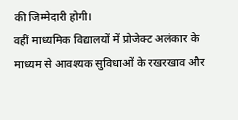की जिम्मेदारी होगी।
वहीं माध्यमिक विद्यालयों में प्रोजेक्ट अलंकार के माध्यम से आवश्यक सुविधाओं के रखरखाव और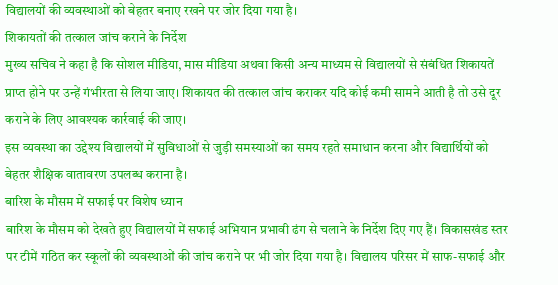विद्यालयों की व्यवस्थाओं को बेहतर बनाए रखने पर जोर दिया गया है।
शिकायतों की तत्काल जांच कराने के निर्देश
मुख्य सचिव ने कहा है कि सोशल मीडिया, मास मीडिया अथवा किसी अन्य माध्यम से विद्यालयों से संबंधित शिकायतें प्राप्त होने पर उन्हें गंभीरता से लिया जाए। शिकायत की तत्काल जांच कराकर यदि कोई कमी सामने आती है तो उसे दूर कराने के लिए आवश्यक कार्रवाई की जाए।
इस व्यवस्था का उद्देश्य विद्यालयों में सुविधाओं से जुड़ी समस्याओं का समय रहते समाधान करना और विद्यार्थियों को बेहतर शैक्षिक वातावरण उपलब्ध कराना है।
बारिश के मौसम में सफाई पर विशेष ध्यान
बारिश के मौसम को देखते हुए विद्यालयों में सफाई अभियान प्रभावी ढंग से चलाने के निर्देश दिए गए हैं। विकासखंड स्तर पर टीमें गठित कर स्कूलों की व्यवस्थाओं की जांच कराने पर भी जोर दिया गया है। विद्यालय परिसर में साफ-सफाई और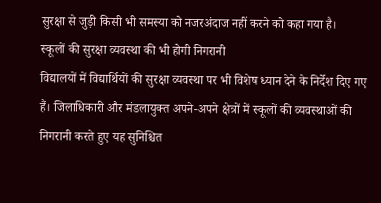सुरक्षा से जुड़ी किसी भी समस्या को नजरअंदाज नहीं करने को कहा गया है।
स्कूलों की सुरक्षा व्यवस्था की भी होगी निगरानी
विद्यालयों में विद्यार्थियों की सुरक्षा व्यवस्था पर भी विशेष ध्यान देने के निर्देश दिए गए हैं। जिलाधिकारी और मंडलायुक्त अपने-अपने क्षेत्रों में स्कूलों की व्यवस्थाओं की निगरानी करते हुए यह सुनिश्चित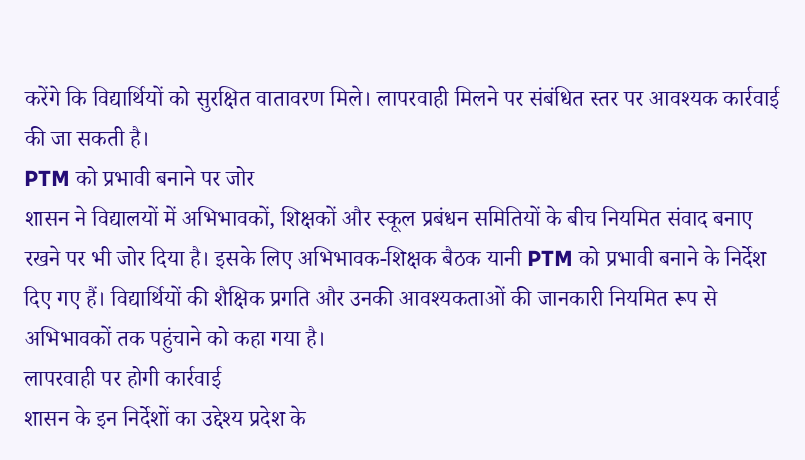करेंगे कि विद्यार्थियों को सुरक्षित वातावरण मिले। लापरवाही मिलने पर संबंधित स्तर पर आवश्यक कार्रवाई की जा सकती है।
PTM को प्रभावी बनाने पर जोर
शासन ने विद्यालयों में अभिभावकों, शिक्षकों और स्कूल प्रबंधन समितियों के बीच नियमित संवाद बनाए रखने पर भी जोर दिया है। इसके लिए अभिभावक-शिक्षक बैठक यानी PTM को प्रभावी बनाने के निर्देश दिए गए हैं। विद्यार्थियों की शैक्षिक प्रगति और उनकी आवश्यकताओं की जानकारी नियमित रूप से अभिभावकों तक पहुंचाने को कहा गया है।
लापरवाही पर होगी कार्रवाई
शासन के इन निर्देशों का उद्देश्य प्रदेश के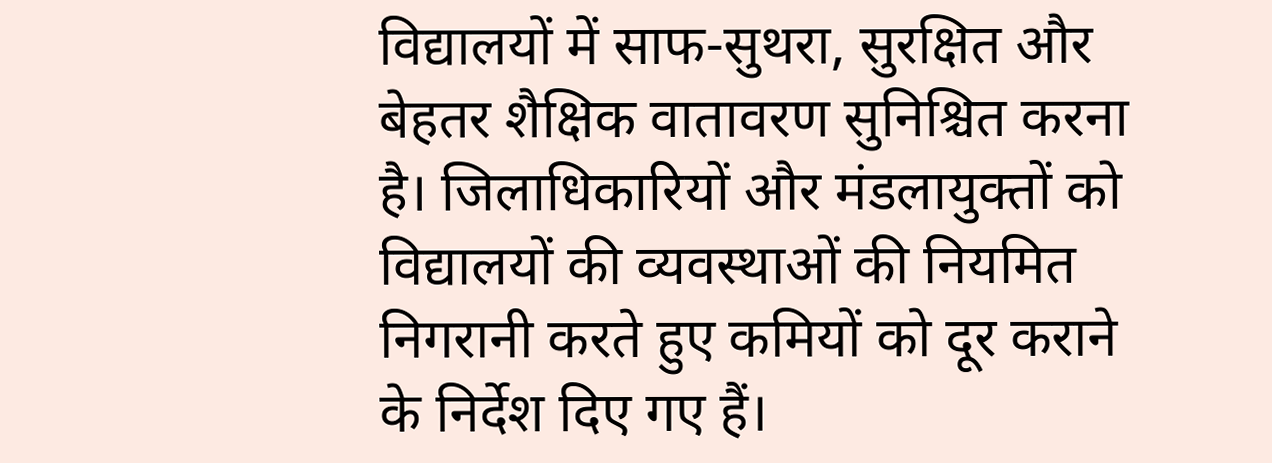विद्यालयों में साफ-सुथरा, सुरक्षित और बेहतर शैक्षिक वातावरण सुनिश्चित करना है। जिलाधिकारियों और मंडलायुक्तों को विद्यालयों की व्यवस्थाओं की नियमित निगरानी करते हुए कमियों को दूर कराने के निर्देश दिए गए हैं।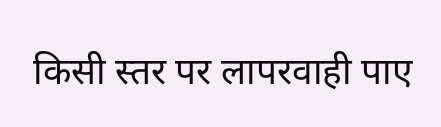किसी स्तर पर लापरवाही पाए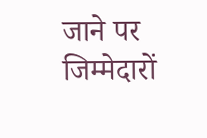जाने पर जिम्मेदारों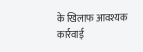के खिलाफ आवश्यक कार्रवाई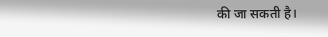की जा सकती है।